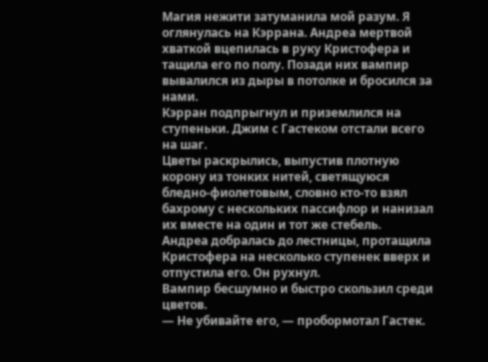Магия нежити затуманила мой разум. Я оглянулась на Кэррана. Андреа мертвой хваткой вцепилась в руку Кристофера и тащила его по полу. Позади них вампир вывалился из дыры в потолке и бросился за нами.
Кэрран подпрыгнул и приземлился на ступеньки. Джим с Гастеком отстали всего на шаг.
Цветы раскрылись, выпустив плотную корону из тонких нитей, светящуюся бледно-фиолетовым, словно кто-то взял бахрому с нескольких пассифлор и нанизал их вместе на один и тот же стебель.
Андреа добралась до лестницы, протащила Кристофера на несколько ступенек вверх и отпустила его. Он рухнул.
Вампир бесшумно и быстро скользил среди цветов.
— Не убивайте его, — пробормотал Гастек.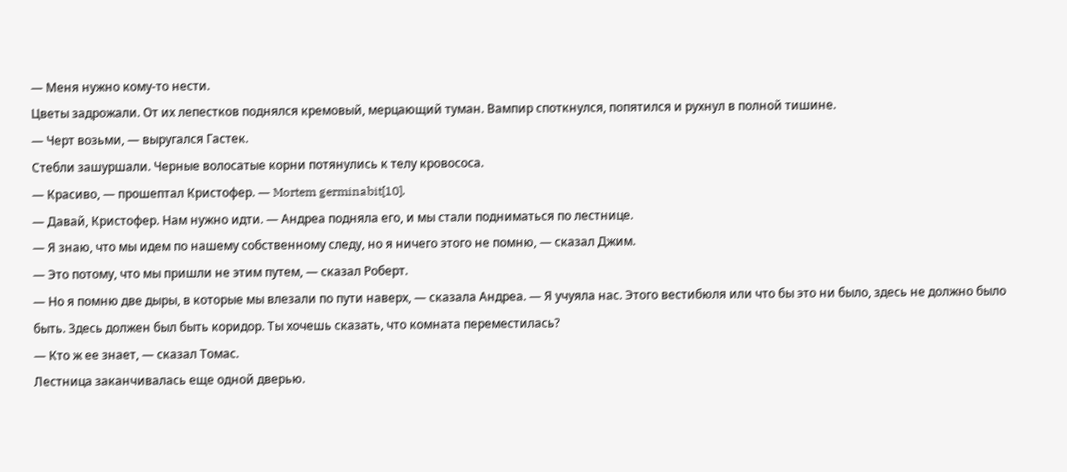— Меня нужно кому-то нести.
Цветы задрожали. От их лепестков поднялся кремовый, мерцающий туман. Вампир споткнулся, попятился и рухнул в полной тишине.
— Черт возьми, — выругался Гастек.
Стебли зашуршали. Черные волосатые корни потянулись к телу кровососа.
— Красиво, — прошептал Кристофер. — Mortem germinabit[10].
— Давай, Кристофер. Нам нужно идти. — Андреа подняла его, и мы стали подниматься по лестнице.
— Я знаю, что мы идем по нашему собственному следу, но я ничего этого не помню, — сказал Джим.
— Это потому, что мы пришли не этим путем, — сказал Роберт.
— Но я помню две дыры, в которые мы влезали по пути наверх, — сказала Андреа. — Я учуяла нас. Этого вестибюля или что бы это ни было, здесь не должно было быть. Здесь должен был быть коридор. Ты хочешь сказать, что комната переместилась?
— Кто ж ее знает, — сказал Томас.
Лестница заканчивалась еще одной дверью.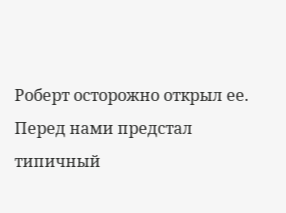Роберт осторожно открыл ее. Перед нами предстал типичный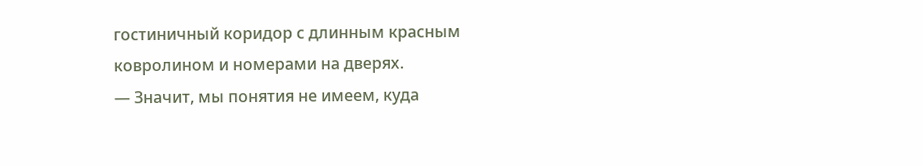гостиничный коридор с длинным красным ковролином и номерами на дверях.
— Значит, мы понятия не имеем, куда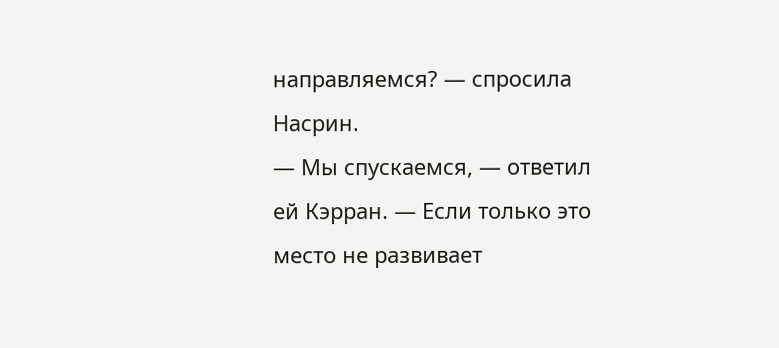направляемся? — спросила Насрин.
— Мы спускаемся, — ответил ей Кэрран. — Если только это место не развивает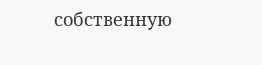собственную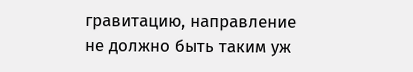гравитацию, направление не должно быть таким уж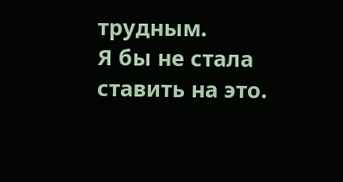трудным.
Я бы не стала ставить на это.